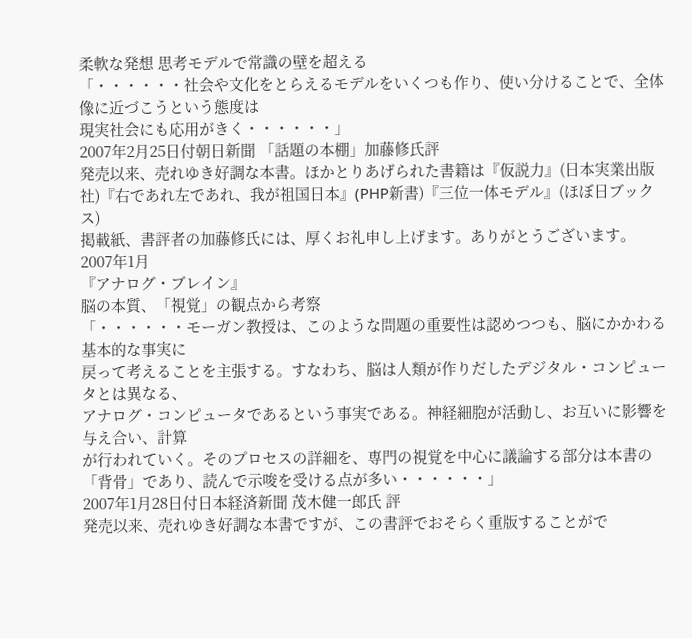柔軟な発想 思考モデルで常識の壁を超える
「・・・・・・社会や文化をとらえるモデルをいくつも作り、使い分けることで、全体像に近づこうという態度は
現実社会にも応用がきく・・・・・・」
2007年2月25日付朝日新聞 「話題の本棚」加藤修氏評
発売以来、売れゆき好調な本書。ほかとりあげられた書籍は『仮説力』(日本実業出版社)『右であれ左であれ、我が祖国日本』(PHP新書)『三位一体モデル』(ほぼ日ブックス)
掲載紙、書評者の加藤修氏には、厚くお礼申し上げます。ありがとうございます。
2007年1月
『アナログ・ブレイン』
脳の本質、「視覚」の観点から考察
「・・・・・・モーガン教授は、このような問題の重要性は認めつつも、脳にかかわる基本的な事実に
戻って考えることを主張する。すなわち、脳は人類が作りだしたデジタル・コンピュータとは異なる、
アナログ・コンピュータであるという事実である。神経細胞が活動し、お互いに影響を与え合い、計算
が行われていく。そのプロセスの詳細を、専門の視覚を中心に議論する部分は本書の「背骨」であり、読んで示唆を受ける点が多い・・・・・・」
2007年1月28日付日本経済新聞 茂木健一郎氏 評
発売以来、売れゆき好調な本書ですが、この書評でおそらく重版することがで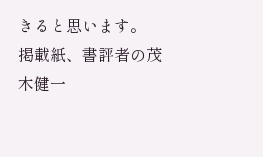きると思います。
掲載紙、書評者の茂木健一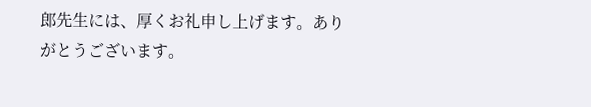郎先生には、厚くお礼申し上げます。ありがとうございます。